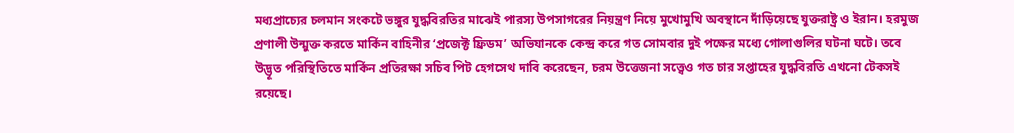মধ্যপ্রাচ্যের চলমান সংকটে ভঙ্গুর যুদ্ধবিরতির মাঝেই পারস্য উপসাগরের নিয়ন্ত্রণ নিয়ে মুখোমুখি অবস্থানে দাঁড়িয়েছে যুক্তরাষ্ট্র ও ইরান। হরমুজ প্রণালী উন্মুক্ত করতে মার্কিন বাহিনীর ‘প্রজেক্ট ফ্রিডম’ অভিযানকে কেন্দ্র করে গত সোমবার দুই পক্ষের মধ্যে গোলাগুলির ঘটনা ঘটে। তবে উদ্ভূত পরিস্থিতিতে মার্কিন প্রতিরক্ষা সচিব পিট হেগসেথ দাবি করেছেন, চরম উত্তেজনা সত্ত্বেও গত চার সপ্তাহের যুদ্ধবিরতি এখনো টেকসই রয়েছে।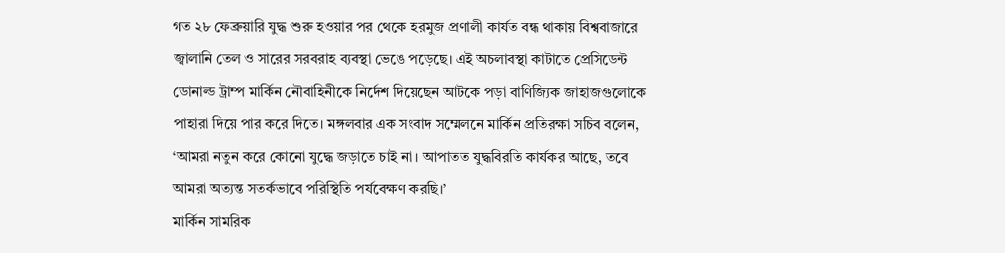গত ২৮ ফেব্রুয়ারি যুদ্ধ শুরু হওয়ার পর থেকে হরমুজ প্রণালী কার্যত বন্ধ থাকায় বিশ্ববাজারে জ্বালানি তেল ও সারের সরবরাহ ব্যবস্থা ভেঙে পড়েছে। এই অচলাবস্থা কাটাতে প্রেসিডেন্ট ডোনাল্ড ট্রাম্প মার্কিন নৌবাহিনীকে নির্দেশ দিয়েছেন আটকে পড়া বাণিজ্যিক জাহাজগুলোকে পাহারা দিয়ে পার করে দিতে। মঙ্গলবার এক সংবাদ সম্মেলনে মার্কিন প্রতিরক্ষা সচিব বলেন, ‘আমরা নতুন করে কোনো যুদ্ধে জড়াতে চাই না। আপাতত যুদ্ধবিরতি কার্যকর আছে, তবে আমরা অত্যন্ত সতর্কভাবে পরিস্থিতি পর্যবেক্ষণ করছি।’
মার্কিন সামরিক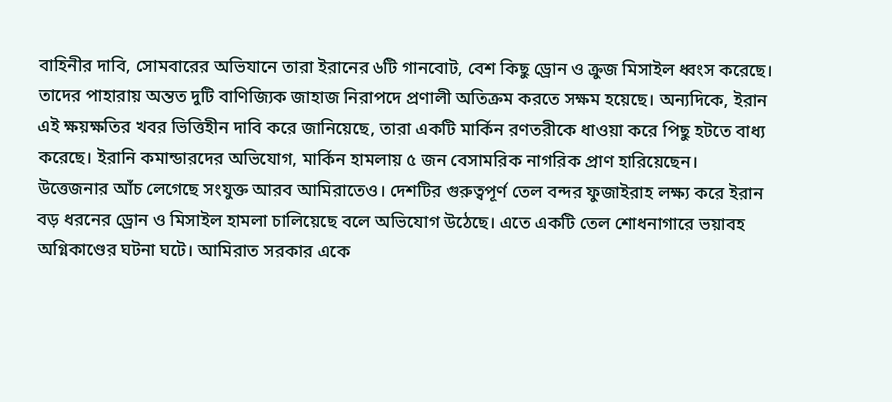বাহিনীর দাবি, সোমবারের অভিযানে তারা ইরানের ৬টি গানবোট, বেশ কিছু ড্রোন ও ক্রুজ মিসাইল ধ্বংস করেছে। তাদের পাহারায় অন্তত দুটি বাণিজ্যিক জাহাজ নিরাপদে প্রণালী অতিক্রম করতে সক্ষম হয়েছে। অন্যদিকে, ইরান এই ক্ষয়ক্ষতির খবর ভিত্তিহীন দাবি করে জানিয়েছে, তারা একটি মার্কিন রণতরীকে ধাওয়া করে পিছু হটতে বাধ্য করেছে। ইরানি কমান্ডারদের অভিযোগ, মার্কিন হামলায় ৫ জন বেসামরিক নাগরিক প্রাণ হারিয়েছেন।
উত্তেজনার আঁচ লেগেছে সংযুক্ত আরব আমিরাতেও। দেশটির গুরুত্বপূর্ণ তেল বন্দর ফুজাইরাহ লক্ষ্য করে ইরান বড় ধরনের ড্রোন ও মিসাইল হামলা চালিয়েছে বলে অভিযোগ উঠেছে। এতে একটি তেল শোধনাগারে ভয়াবহ অগ্নিকাণ্ডের ঘটনা ঘটে। আমিরাত সরকার একে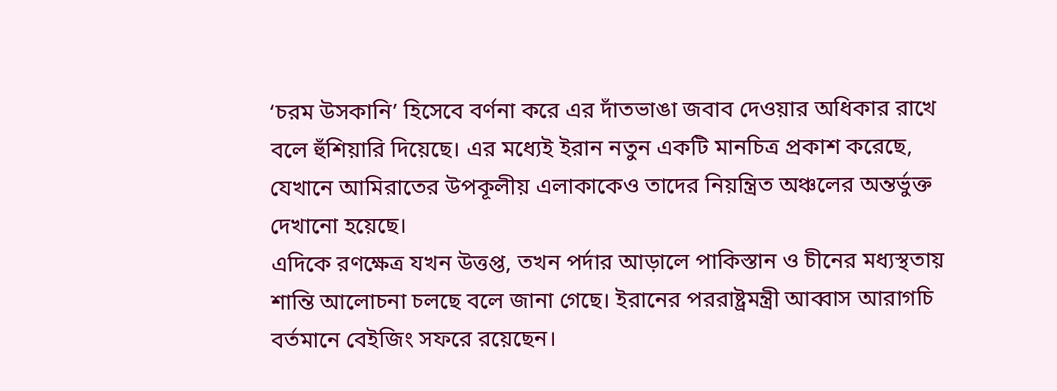‘চরম উসকানি’ হিসেবে বর্ণনা করে এর দাঁতভাঙা জবাব দেওয়ার অধিকার রাখে বলে হুঁশিয়ারি দিয়েছে। এর মধ্যেই ইরান নতুন একটি মানচিত্র প্রকাশ করেছে, যেখানে আমিরাতের উপকূলীয় এলাকাকেও তাদের নিয়ন্ত্রিত অঞ্চলের অন্তর্ভুক্ত দেখানো হয়েছে।
এদিকে রণক্ষেত্র যখন উত্তপ্ত, তখন পর্দার আড়ালে পাকিস্তান ও চীনের মধ্যস্থতায় শান্তি আলোচনা চলছে বলে জানা গেছে। ইরানের পররাষ্ট্রমন্ত্রী আব্বাস আরাগচি বর্তমানে বেইজিং সফরে রয়েছেন।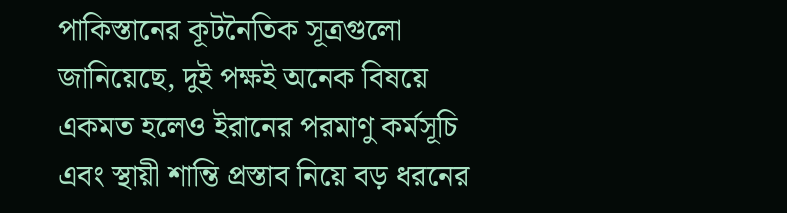পাকিস্তানের কূটনৈতিক সূত্রগুলো জানিয়েছে, দুই পক্ষই অনেক বিষয়ে একমত হলেও ইরানের পরমাণু কর্মসূচি এবং স্থায়ী শান্তি প্রস্তাব নিয়ে বড় ধরনের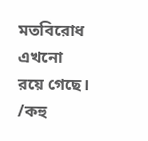মতবিরোধ এখনো রয়ে গেছে।
/কহু